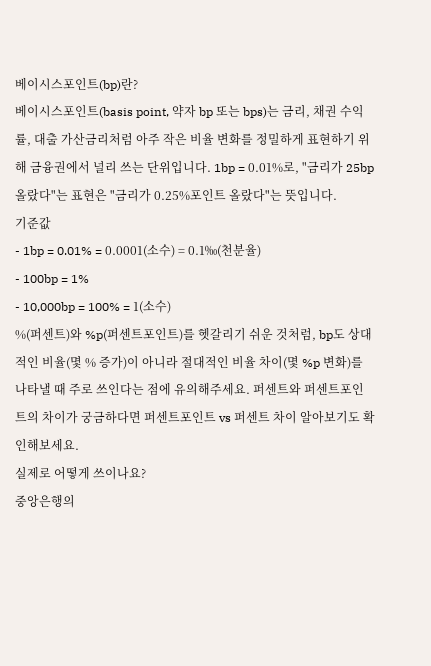베이시스포인트(bp)란?
베이시스포인트(basis point, 약자 bp 또는 bps)는 금리, 채권 수익률, 대출 가산금리처럼 아주 작은 비율 변화를 정밀하게 표현하기 위해 금융권에서 널리 쓰는 단위입니다. 1bp = 0.01%로, "금리가 25bp 올랐다"는 표현은 "금리가 0.25%포인트 올랐다"는 뜻입니다.
기준값
- 1bp = 0.01% = 0.0001(소수) = 0.1‰(천분율)
- 100bp = 1%
- 10,000bp = 100% = 1(소수)
%(퍼센트)와 %p(퍼센트포인트)를 헷갈리기 쉬운 것처럼, bp도 상대적인 비율(몇 % 증가)이 아니라 절대적인 비율 차이(몇 %p 변화)를 나타낼 때 주로 쓰인다는 점에 유의해주세요. 퍼센트와 퍼센트포인트의 차이가 궁금하다면 퍼센트포인트 vs 퍼센트 차이 알아보기도 확인해보세요.
실제로 어떻게 쓰이나요?
중앙은행의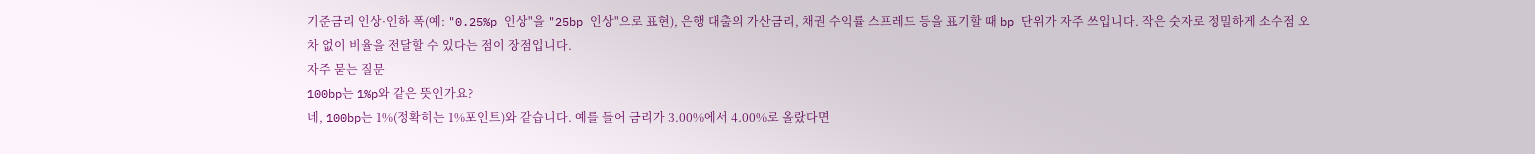기준금리 인상·인하 폭(예: "0.25%p 인상"을 "25bp 인상"으로 표현), 은행 대출의 가산금리, 채권 수익률 스프레드 등을 표기할 때 bp 단위가 자주 쓰입니다. 작은 숫자로 정밀하게 소수점 오차 없이 비율을 전달할 수 있다는 점이 장점입니다.
자주 묻는 질문
100bp는 1%p와 같은 뜻인가요?
네, 100bp는 1%(정확히는 1%포인트)와 같습니다. 예를 들어 금리가 3.00%에서 4.00%로 올랐다면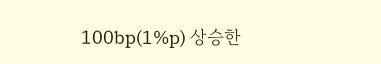100bp(1%p) 상승한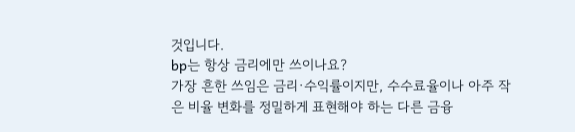것입니다.
bp는 항상 금리에만 쓰이나요?
가장 흔한 쓰임은 금리·수익률이지만, 수수료율이나 아주 작은 비율 변화를 정밀하게 표현해야 하는 다른 금융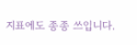지표에도 종종 쓰입니다.